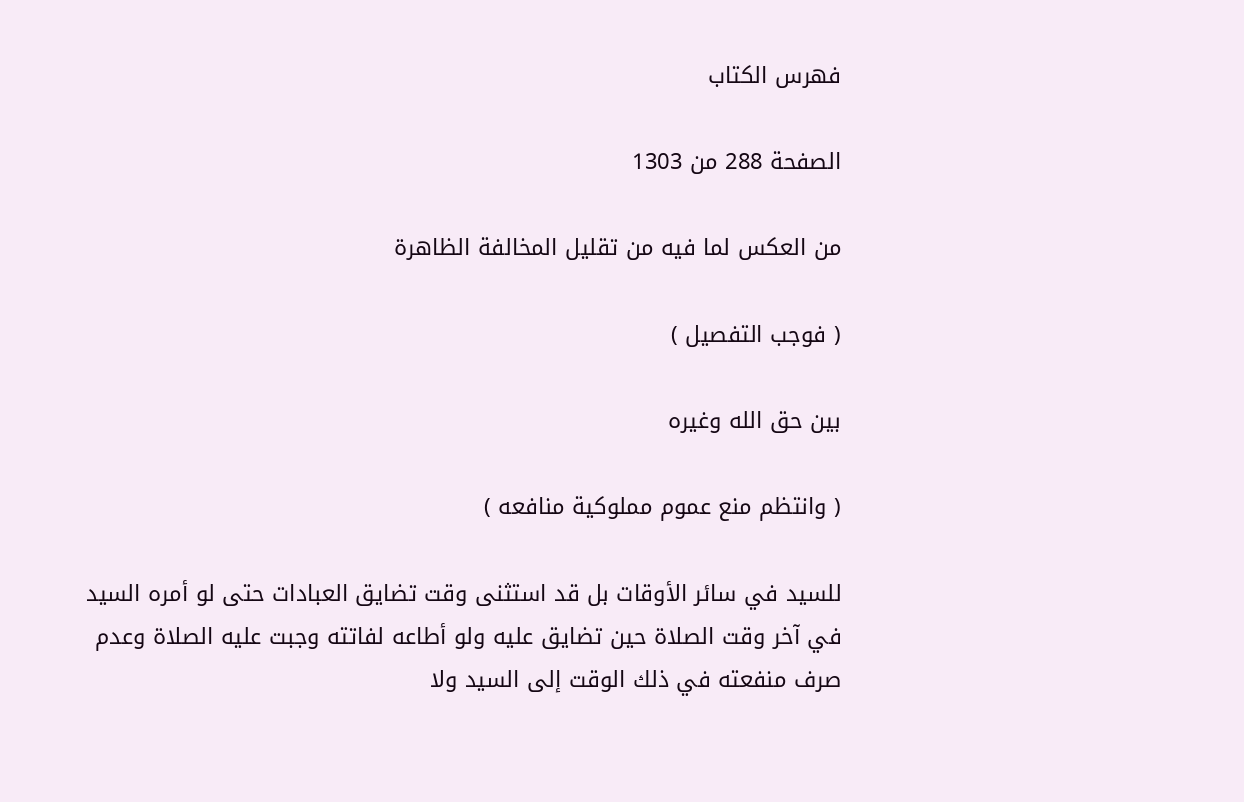فهرس الكتاب

الصفحة 288 من 1303

من العكس لما فيه من تقليل المخالفة الظاهرة

( فوجب التفصيل )

بين حق الله وغيره

( وانتظم منع عموم مملوكية منافعه )

للسيد في سائر الأوقات بل قد استثنى وقت تضايق العبادات حتى لو أمره السيد في آخر وقت الصلاة حين تضايق عليه ولو أطاعه لفاتته وجبت عليه الصلاة وعدم صرف منفعته في ذلك الوقت إلى السيد ولا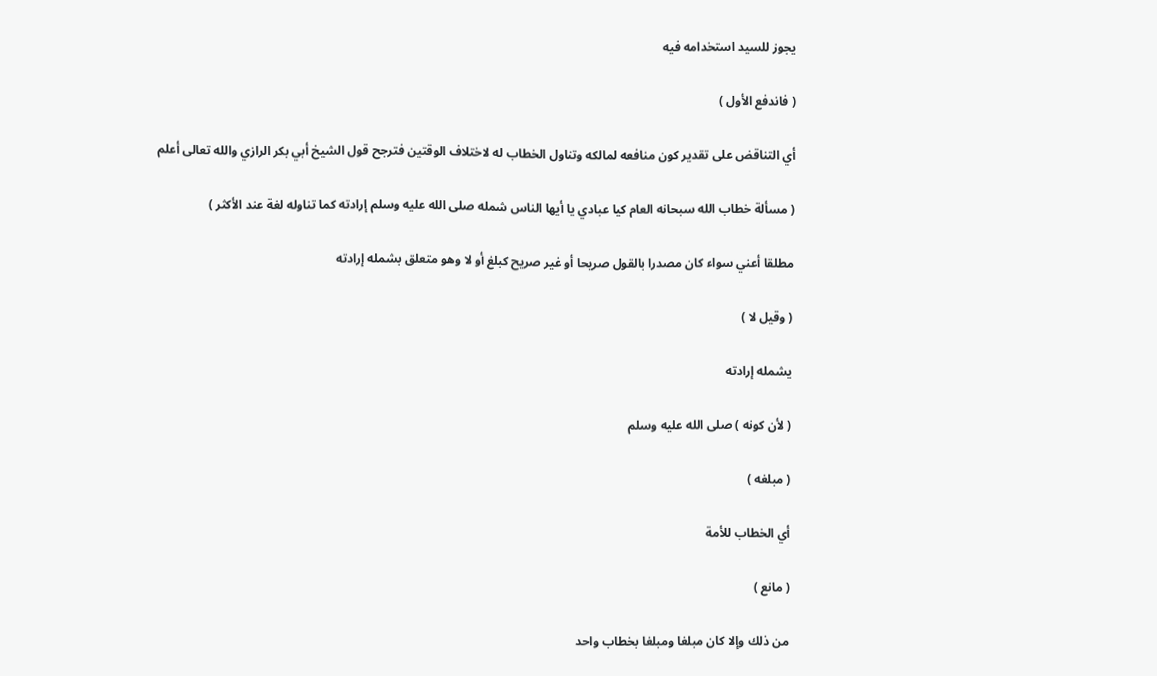يجوز للسيد استخدامه فيه

( فاندفع الأول )

أي التناقض على تقدير كون منافعه لمالكه وتناول الخطاب له لاختلاف الوقتين فترجح قول الشيخ أبي بكر الرازي والله تعالى أعلم

( مسألة خطاب الله سبحانه العام كيا عبادي يا أيها الناس شمله صلى الله عليه وسلم إرادته كما تناوله لغة عند الأكثر )

مطلقا أعني سواء كان مصدرا بالقول صريحا أو غير صريح كبلغ أو لا وهو متعلق بشمله إرادته

( وقيل لا )

يشمله إرادته

( لأن كونه ) صلى الله عليه وسلم

( مبلغه )

أي الخطاب للأمة

( مانع )

من ذلك وإلا كان مبلغا ومبلغا بخطاب واحد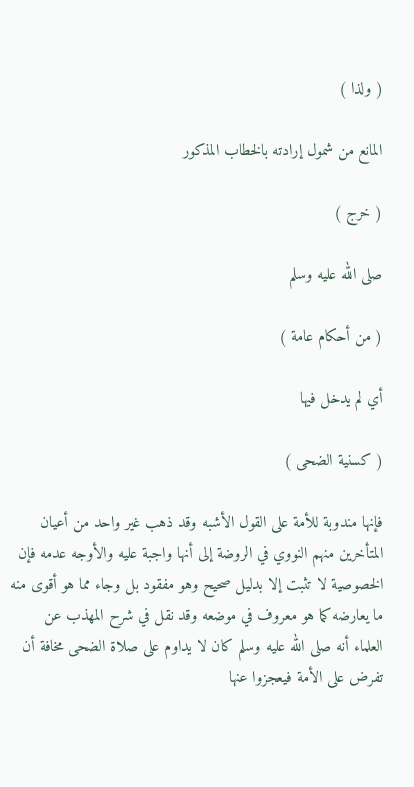( ولذا )

المانع من شمول إرادته بالخطاب المذكور

( خرج )

صلى الله عليه وسلم

( من أحكام عامة )

أي لم يدخل فيها

( كسنية الضحى )

فإنها مندوبة للأمة على القول الأشبه وقد ذهب غير واحد من أعيان المتأخرين منهم النووي في الروضة إلى أنها واجبة عليه والأوجه عدمه فإن الخصوصية لا تثبت إلا بدليل صحيح وهو مفقود بل وجاء مما هو أقوى منه ما يعارضه كما هو معروف في موضعه وقد نقل في شرح المهذب عن العلماء أنه صلى الله عليه وسلم كان لا يداوم على صلاة الضحى مخافة أن تفرض على الأمة فيعجزوا عنها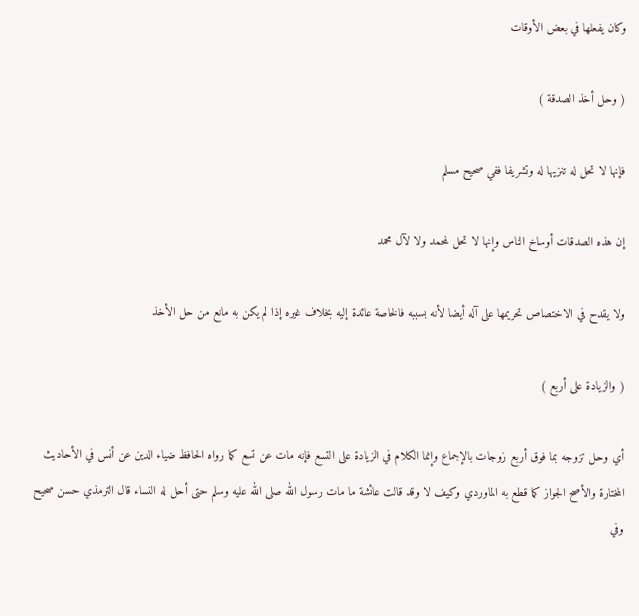وكان يفعلها في بعض الأوقات

( وحل أخذ الصدقة )

فإنها لا تحل له تنزيها له وتشريفا ففي صحيح مسلم

إن هذه الصدقات أوساخ الناس وإنها لا تحل لمحمد ولا لآل محمد

ولا يقدح في الاختصاص تحريمها على آله أيضا لأنه بسببه فالخاصة عائدة إليه بخلاف غيره إذا لم يكن به مانع من حل الأخذ

( والزيادة على أربع )

أي وحل تزوجه بما فوق أربع زوجات بالإجماع وإنما الكلام في الزيادة على التسع فإنه مات عن تسع كما رواه الحافظ ضياء الدين عن أنس في الأحاديث المختارة والأصح الجواز كما قطع به الماوردي وكيف لا وقد قالت عائشة ما مات رسول الله صلى الله عليه وسلم حتى أحل له النساء قال الترمذي حسن صحيح وفي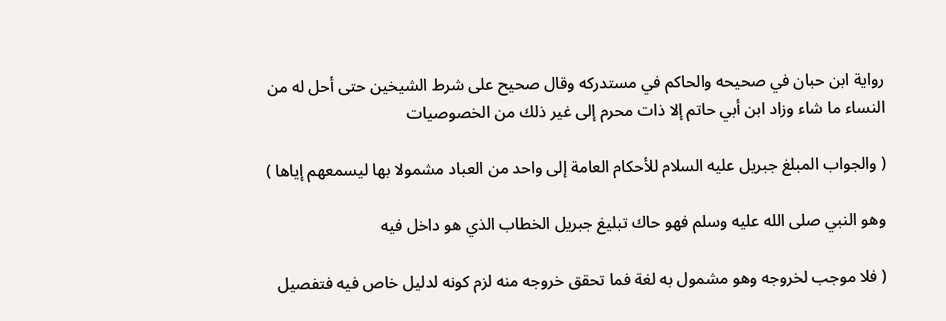رواية ابن حبان في صحيحه والحاكم في مستدركه وقال صحيح على شرط الشيخين حتى أحل له من النساء ما شاء وزاد ابن أبي حاتم إلا ذات محرم إلى غير ذلك من الخصوصيات

( والجواب المبلغ جبريل عليه السلام للأحكام العامة إلى واحد من العباد مشمولا بها ليسمعهم إياها )

وهو النبي صلى الله عليه وسلم فهو حاك تبليغ جبريل الخطاب الذي هو داخل فيه

( فلا موجب لخروجه وهو مشمول به لغة فما تحقق خروجه منه لزم كونه لدليل خاص فيه فتفصيل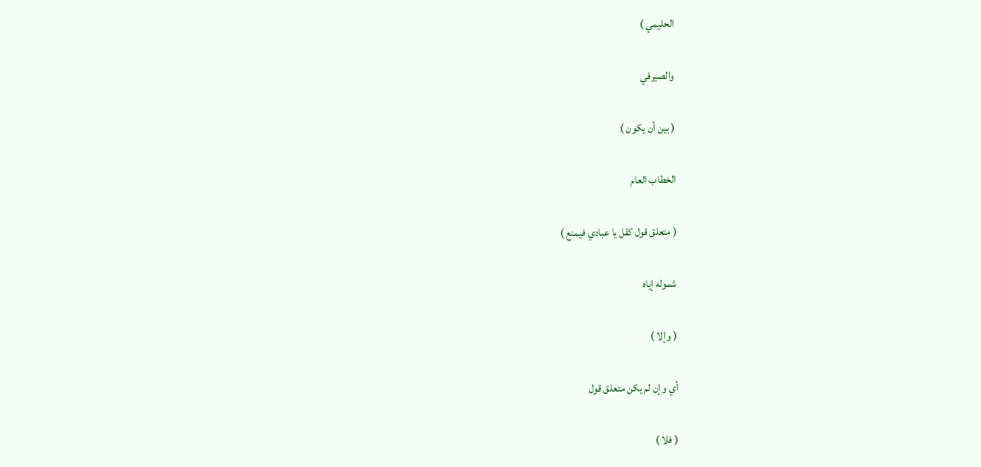الحليمي )

والصيرفي

( بين أن يكون )

الخطاب العام

( متعلق قول كقل يا عبادي فيمنع )

شموله إياه

( وإلا )

أي وإن لم يكن متعلق قول

( فلا )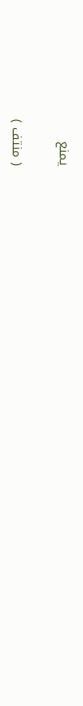يمنع

( منتف )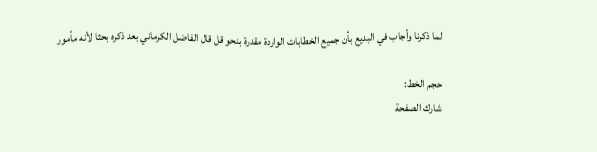لما ذكرنا وأجاب في البديع بأن جميع الخطابات الواردة مقدرة بنحو قل قال الفاضل الكرماني بعد ذكره بحثا لأنه مأمور

حجم الخط:
شارك الصفحة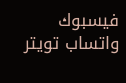فيسبوك واتساب تويتر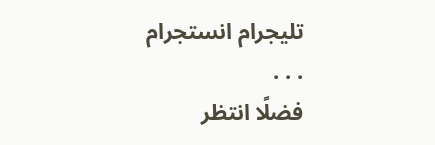تليجرام انستجرام
. . .
فضلًا انتظر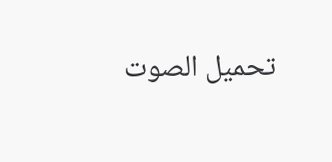تحميل الصوت